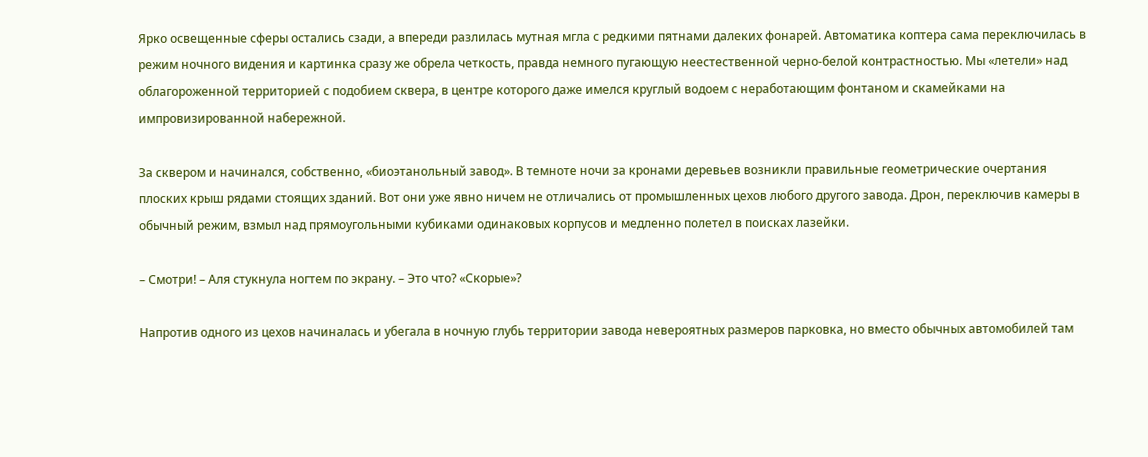Ярко освещенные сферы остались сзади, а впереди разлилась мутная мгла с редкими пятнами далеких фонарей. Автоматика коптера сама переключилась в режим ночного видения и картинка сразу же обрела четкость, правда немного пугающую неестественной черно-белой контрастностью. Мы «летели» над облагороженной территорией с подобием сквера, в центре которого даже имелся круглый водоем с неработающим фонтаном и скамейками на импровизированной набережной.

За сквером и начинался, собственно, «биоэтанольный завод». В темноте ночи за кронами деревьев возникли правильные геометрические очертания плоских крыш рядами стоящих зданий. Вот они уже явно ничем не отличались от промышленных цехов любого другого завода. Дрон, переключив камеры в обычный режим, взмыл над прямоугольными кубиками одинаковых корпусов и медленно полетел в поисках лазейки.

– Смотри! – Аля стукнула ногтем по экрану. – Это что? «Скорые»?

Напротив одного из цехов начиналась и убегала в ночную глубь территории завода невероятных размеров парковка, но вместо обычных автомобилей там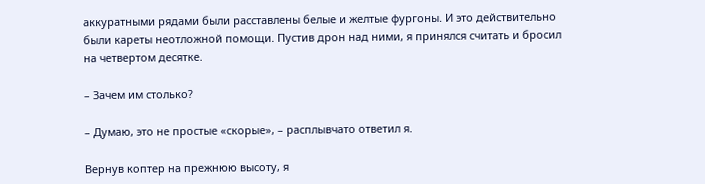аккуратными рядами были расставлены белые и желтые фургоны. И это действительно были кареты неотложной помощи. Пустив дрон над ними, я принялся считать и бросил на четвертом десятке.

– Зачем им столько?

– Думаю, это не простые «скорые», – расплывчато ответил я.

Вернув коптер на прежнюю высоту, я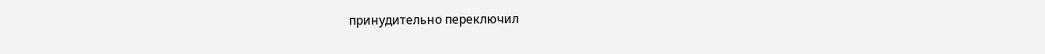принудительно переключил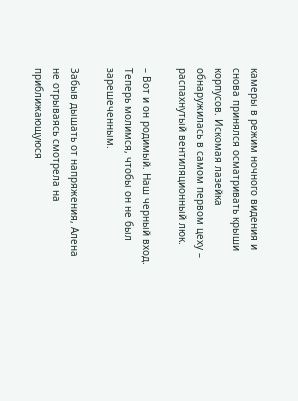камеры в режим ночного видения и снова принялся осматривать крыши корпусов. Искомая лазейка обнаружилась в самом первом цеху – распахнутый вентиляционный люк.

– Вот и он родимый. Наш черный вход. Теперь молимся, чтобы он не был зарешеченным.

Забыв дышать от напряжения, Алена не отрываясь смотрела на приближающуюся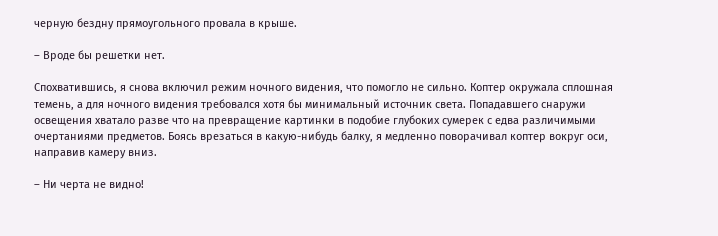черную бездну прямоугольного провала в крыше.

– Вроде бы решетки нет.

Спохватившись, я снова включил режим ночного видения, что помогло не сильно. Коптер окружала сплошная темень, а для ночного видения требовался хотя бы минимальный источник света. Попадавшего снаружи освещения хватало разве что на превращение картинки в подобие глубоких сумерек с едва различимыми очертаниями предметов. Боясь врезаться в какую-нибудь балку, я медленно поворачивал коптер вокруг оси, направив камеру вниз.

– Ни черта не видно!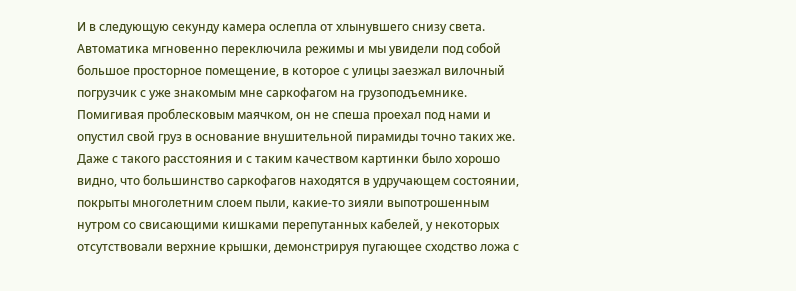И в следующую секунду камера ослепла от хлынувшего снизу света. Автоматика мгновенно переключила режимы и мы увидели под собой большое просторное помещение, в которое с улицы заезжал вилочный погрузчик с уже знакомым мне саркофагом на грузоподъемнике. Помигивая проблесковым маячком, он не спеша проехал под нами и опустил свой груз в основание внушительной пирамиды точно таких же. Даже с такого расстояния и с таким качеством картинки было хорошо видно, что большинство саркофагов находятся в удручающем состоянии, покрыты многолетним слоем пыли, какие-то зияли выпотрошенным нутром со свисающими кишками перепутанных кабелей, у некоторых отсутствовали верхние крышки, демонстрируя пугающее сходство ложа с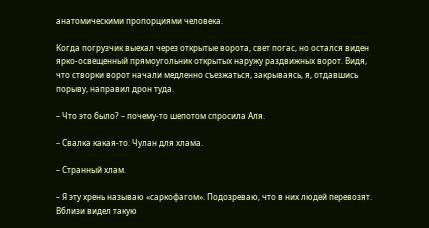анатомическими пропорциями человека.

Когда погрузчик выехал через открытые ворота, свет погас, но остался виден ярко-освещенный прямоугольник открытых наружу раздвижных ворот. Видя, что створки ворот начали медленно съезжаться, закрываясь, я, отдавшись порыву, направил дрон туда.

– Что это было? – почему-то шепотом спросила Аля.

– Свалка какая-то. Чулан для хлама.

– Странный хлам.

– Я эту хрень называю «саркофагом». Подозреваю, что в них людей перевозят. Вблизи видел такую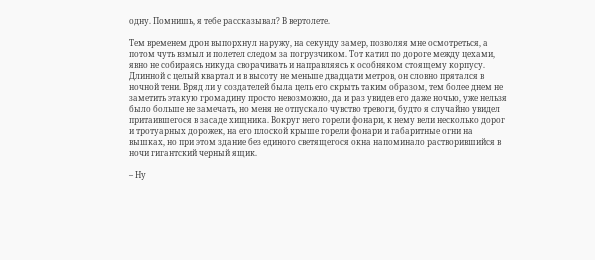одну. Помнишь, я тебе рассказывал? В вертолете.

Тем временем дрон выпорхнул наружу, на секунду замер, позволяя мне осмотреться, а потом чуть взмыл и полетел следом за погрузчиком. Тот катил по дороге между цехами, явно не собираясь никуда сворачивать и направляясь к особняком стоящему корпусу. Длинной с целый квартал и в высоту не меньше двадцати метров, он словно прятался в ночной тени. Вряд ли у создателей была цель его скрыть таким образом, тем более днем не заметить этакую громадину просто невозможно, да и раз увидев его даже ночью, уже нельзя было больше не замечать, но меня не отпускало чувство тревоги, будто я случайно увидел притаившегося в засаде хищника. Вокруг него горели фонари, к нему вели несколько дорог и тротуарных дорожек, на его плоской крыше горели фонари и габаритные огни на вышках, но при этом здание без единого светящегося окна напоминало растворившийся в ночи гигантский черный ящик.

– Ну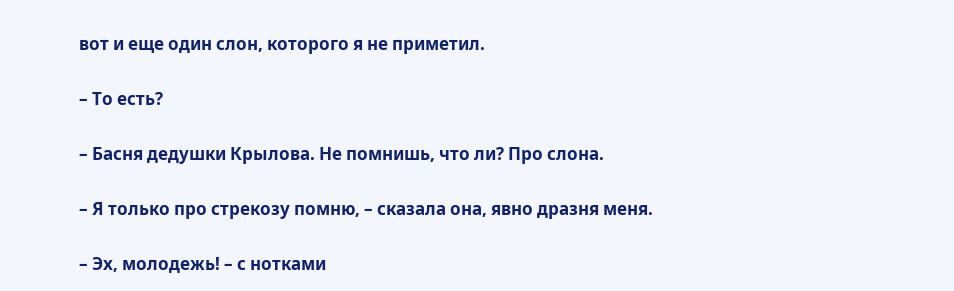вот и еще один слон, которого я не приметил.

– То есть?

– Басня дедушки Крылова. Не помнишь, что ли? Про слона.

– Я только про стрекозу помню, – сказала она, явно дразня меня.

– Эх, молодежь! – с нотками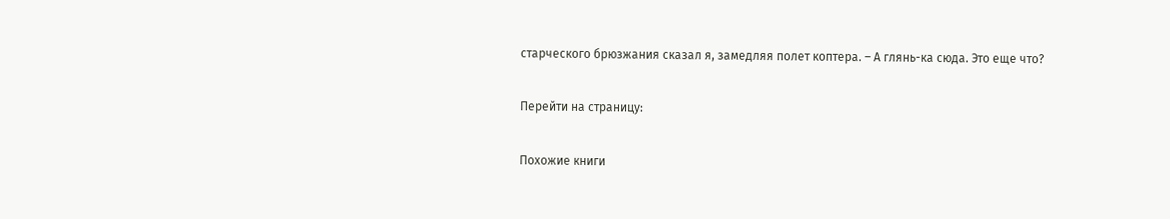старческого брюзжания сказал я, замедляя полет коптера. – А глянь-ка сюда. Это еще что?

Перейти на страницу:

Похожие книги